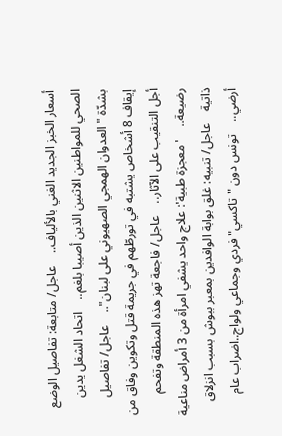أسعار الخبز الجديد الغني بالألياف..    عاجل/ متابعة: تفاصيل الوضع الصحي للمواطنين الاثنين الذين أصيبا بلغم..    اتحاد الشغل يدين بشدّة "العدوان الهمجي الصهيوني على لبنان"..    عاجل/ تفاصيل إيقاف 8 أشخاص يشتبه في تورطّهم في جريمة قتل وتكوين وفاق من أجل التنقيب على الآثار..    عاجل/ فاجعة تهز هذه المنطقة وتفحم رضيعة..    'معجزة طبية': علاج واحد يشفي امرأة من 3 أمراض مناعية ذاتية    عاجل/ تنبيه: غلق بوابة الوافدين بمعبر ببوش بسبب انزلاق أرضي..    تونس دون "تاكسي" فردي وجماعي ولواج..اضراب عام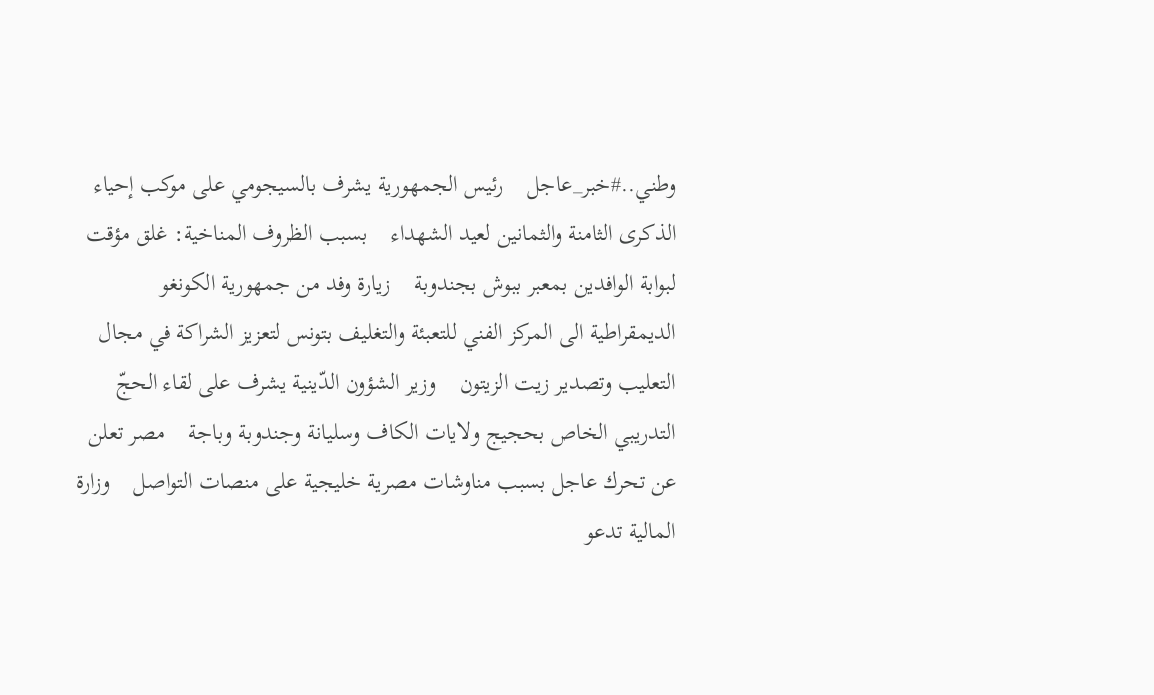وطني..#خبر_عاجل    رئيس الجمهورية يشرف بالسيجومي على موكب إحياء الذكرى الثامنة والثمانين لعيد الشهداء    بسبب الظروف المناخية: غلق مؤقت لبوابة الوافدين بمعبر ببوش بجندوبة    زيارة وفد من جمهورية الكونغو الديمقراطية الى المركز الفني للتعبئة والتغليف بتونس لتعزيز الشراكة في مجال التعليب وتصدير زيت الزيتون    وزير الشؤون الدّينية يشرف على لقاء الحجّ التدريبي الخاص بحجيج ولايات الكاف وسليانة وجندوبة وباجة    مصر تعلن عن تحرك عاجل بسبب مناوشات مصرية خليجية على منصات التواصل    وزارة المالية تدعو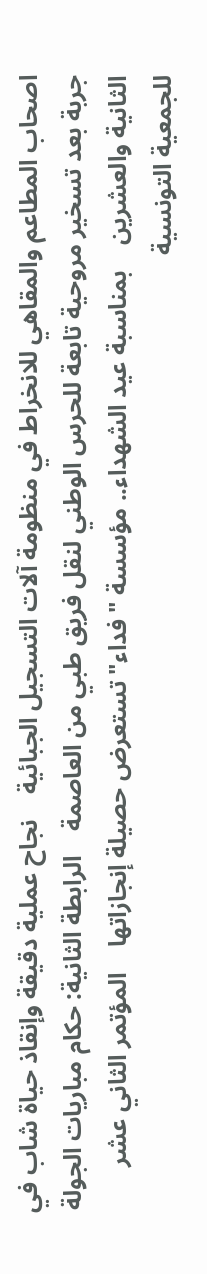اصحاب المطاعم والمقاهي للانخراط في منظومة آلات التسجيل الجبائية    نجاح عملية دقيقة وإنقاذ حياة شاب في جربة بعد تسخير مروحية تابعة للحرس الوطني لنقل فريق طبي من العاصمة    الرابطة الثانية: حكام مباريات الجولة الثانية والعشرين    بمناسبة عيد الشهداء.. مؤسسة "فداء" تستعرض حصيلة إنجازاتها    المؤتمر الثاني عشر للجمعية التونسية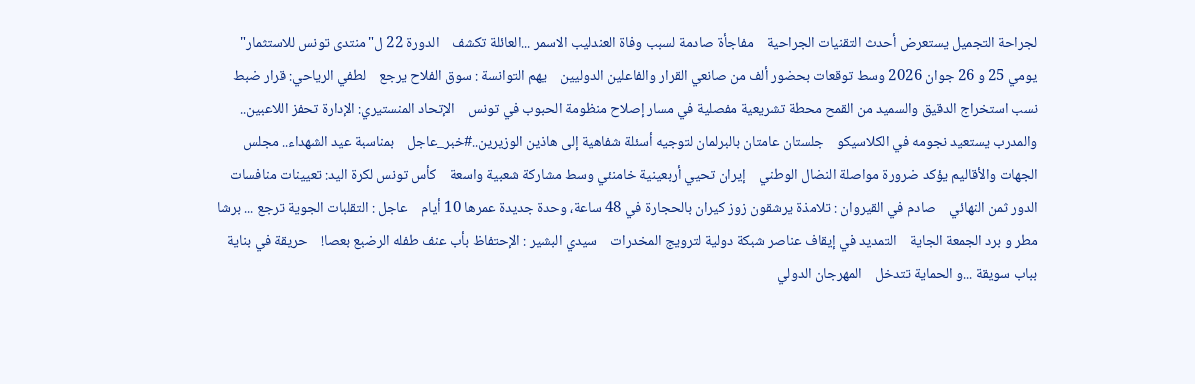لجراحة التجميل يستعرض أحدث التقنيات الجراحية    مفاجأة صادمة لسبب وفاة العندليب الاسمر ...العائلة تكشف    الدورة 22 ل"منتدى تونس للاستثمار" يومي 25 و 26 جوان 2026 وسط توقعات بحضور ألف من صانعي القرار والفاعلين الدوليين    يهم التوانسة : سوق الفلاح يرجع    لطفي الرياحي: قرار ضبط نسب استخراج الدقيق والسميد من القمح محطة تشريعية مفصلية في مسار إصلاح منظومة الحبوب في تونس    الإتحاد المنستيري: الإدارة تحفز اللاعبين.. والمدرب يستعيد نجومه في الكلاسيكو    جلستان عامتان بالبرلمان لتوجيه أسئلة شفاهية إلى هاذين الوزيرين..#خبر_عاجل    بمناسبة عيد الشهداء.. مجلس الجهات والأقاليم يؤكد ضرورة مواصلة النضال الوطني    إيران تحيي أربعينية خامنئي وسط مشاركة شعبية واسعة    كأس تونس لكرة اليد: تعيينات منافسات الدور ثمن النهائي    صادم في القيروان : تلامذة يرشقون زوز كيران بالحجارة في 48 ساعة، وحدة جديدة عمرها 10 أيام    عاجل : التقلبات الجوية ترجع ... برشا مطر و برد الجمعة الجاية    التمديد في إيقاف عناصر شبكة دولية لترويج المخدرات    سيدي البشير : الإحتفاظ بأب عنف طفله الرضبع بعصا!    حريقة في بناية بباب سويقة ...و الحماية تتدخل    المهرجان الدولي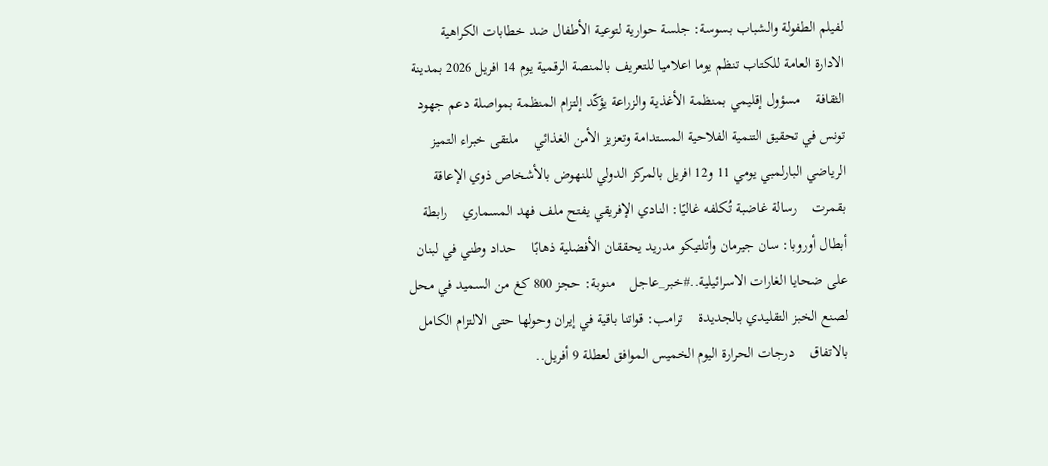لفيلم الطفولة والشباب بسوسة: جلسة حوارية لتوعية الأطفال ضد خطابات الكراهية    الادارة العامة للكتاب تنظم يوما اعلاميا للتعريف بالمنصة الرقمية يوم 14 افريل 2026 بمدينة الثقافة    مسؤول إقليمي بمنظمة الأغذية والزراعة يؤكّد إلتزام المنظمة بمواصلة دعم جهود تونس في تحقيق التنمية الفلاحية المستدامة وتعزيز الأمن الغذائي    ملتقى خبراء التميز الرياضي البارلمبي يومي 11 و12 افريل بالمركز الدولي للنهوض بالأشخاص ذوي الإعاقة بقمرت    رسالة غاضبة تُكلفه غاليًا: النادي الإفريقي يفتح ملف فهد المسماري    رابطة أبطال أوروبا: سان جيرمان وأتلتيكو مدريد يحققان الأفضلية ذهابًا    حداد وطني في لبنان على ضحايا الغارات الاسرائيلية..#خبر_عاجل    منوبة: حجز 800 كغ من السميد في محل لصنع الخبز التقليدي بالجديدة    ترامب: قواتنا باقية في إيران وحولها حتى الالتزام الكامل بالاتفاق    درجات الحرارة اليوم الخميس الموافق لعطلة 9 أفريل..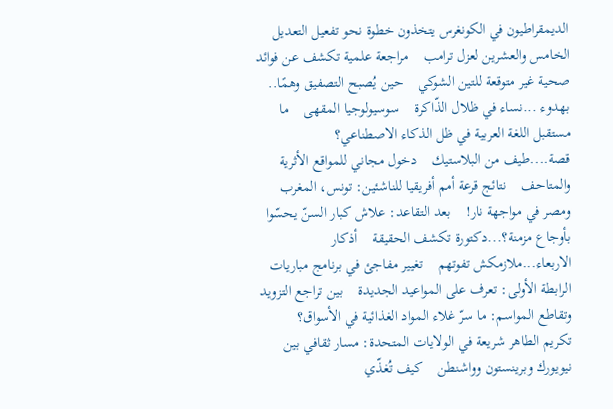الديمقراطيون في الكونغرس يتخذون خطوة نحو تفعيل التعديل الخامس والعشرين لعزل ترامب    مراجعة علمية تكشف عن فوائد صحية غير متوقعة للتين الشوكي    حين يُصبح التصفيق وهمًا..    بهدوء ...نساء في ظلال الذّاكرة    سوسيولوجيا المقهى    ما مستقبل اللغة العربية في ظل الذكاء الاصطناعي؟    قصة....طيف من البلاستيك    دخول مجاني للمواقع الأثرية والمتاحف    نتائج قرعة أمم أفريقيا للناشئين: تونس، المغرب ومصر في مواجهة نار!    بعد التقاعد: علاش كبار السنّ يحسّوا بأوجاع مزمنة؟...دكتورة تكشف الحقيقة    أذكار الاربعاء...ملازمكش تفوتهم    تغيير مفاجئ في برنامج مباريات الرابطة الأولى: تعرف على المواعيد الجديدة    بين تراجع التزويد وتقاطع المواسم: ما سرّ غلاء المواد الغذائية في الأسواق؟    تكريم الطاهر شريعة في الولايات المتحدة: مسار ثقافي بين نيويورك وبرينستون وواشنطن    كيف تُغذّي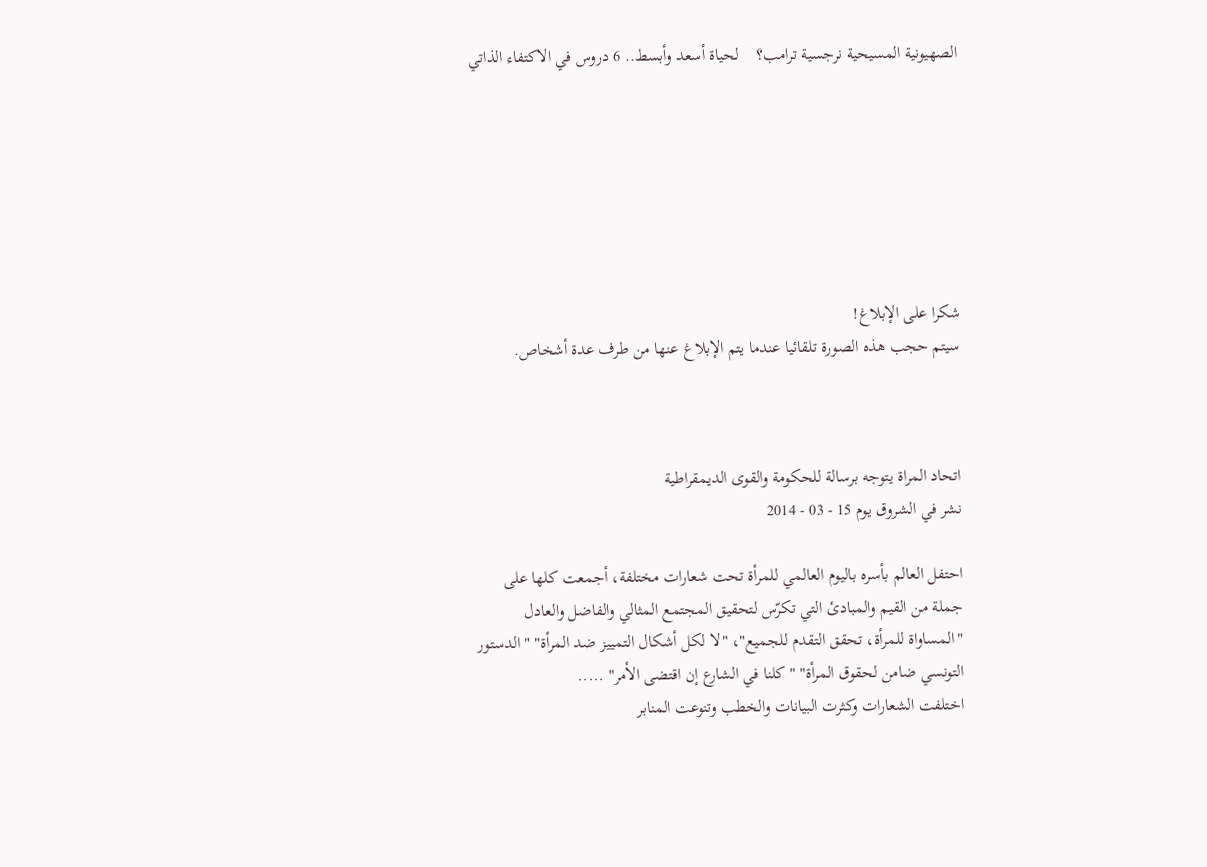الصهيونية المسيحية نرجسية ترامب؟    لحياة أسعد وأبسط.. 6 دروس في الاكتفاء الذاتي







شكرا على الإبلاغ!
سيتم حجب هذه الصورة تلقائيا عندما يتم الإبلاغ عنها من طرف عدة أشخاص.



اتحاد المراة يتوجه برسالة للحكومة والقوى الديمقراطية
نشر في الشروق يوم 15 - 03 - 2014

احتفل العالم بأسره باليوم العالمي للمرأة تحت شعارات مختلفة، أجمعت كلها على جملة من القيم والمبادئ التي تكرّس لتحقيق المجتمع المثالي والفاضل والعادل "المساواة للمرأة، تحقق التقدم للجميع"، "لا لكل أشكال التمييز ضد المرأة" "الدستور التونسي ضامن لحقوق المرأة" "كلنا في الشارع إن اقتضى الأمر" .....
اختلفت الشعارات وكثرت البيانات والخطب وتنوعت المنابر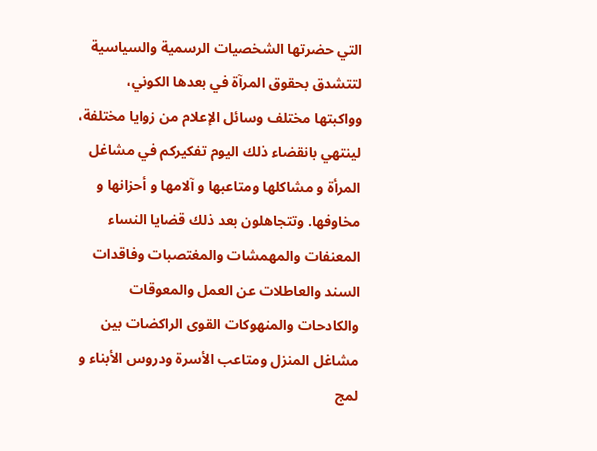التي حضرتها الشخصيات الرسمية والسياسية لتتشدق بحقوق المرآة في بعدها الكوني، وواكبتها مختلف وسائل الإعلام من زوايا مختلفة، لينتهي بانقضاء ذلك اليوم تفكيركم في مشاغل المرأة و مشاكلها ومتاعبها و آلامها و أحزانها و مخاوفها. وتتجاهلون بعد ذلك قضايا النساء المعنفات والمهمشات والمغتصبات وفاقدات السند والعاطلات عن العمل والمعوقات والكادحات والمنهوكات القوى الراكضات بين مشاغل المنزل ومتاعب الأسرة ودروس الأبناء و لمج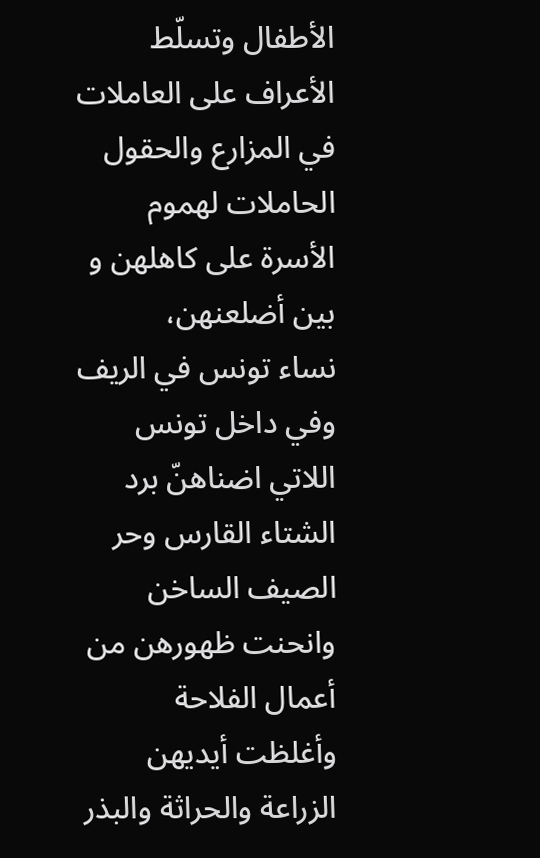الأطفال وتسلّط الأعراف على العاملات في المزارع والحقول الحاملات لهموم الأسرة على كاهلهن و بين أضلعنهن،
نساء تونس في الريف وفي داخل تونس اللاتي اضناهنّ برد الشتاء القارس وحر الصيف الساخن وانحنت ظهورهن من أعمال الفلاحة وأغلظت أيديهن الزراعة والحراثة والبذر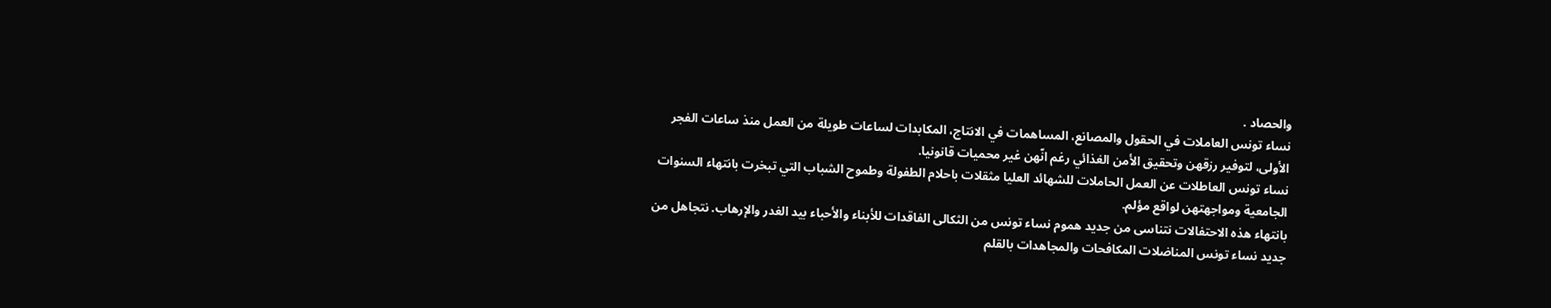والحصاد .
نساء تونس العاملات في الحقول والمصانع، المساهمات في الانتاج، المكابدات لساعات طويلة من العمل منذ ساعات الفجر الأولى، لتوفير رزقهن وتحقيق الأمن الغذائي رغم انّهن غير محميات قانونيا.
نساء تونس العاطلات عن العمل الحاملات للشهائد العليا مثقلات باحلام الطفولة وطموح الشباب التي تبخرت بانتهاء السنوات الجامعية ومواجهتهن لواقع مؤلم.
بانتهاء هذه الاحتفالات نتناسى من جديد هموم نساء تونس من الثكالى الفاقدات للأبناء والأحباء بيد الغدر والإرهاب. نتجاهل من جديد نساء تونس المناضلات المكافحات والمجاهدات بالقلم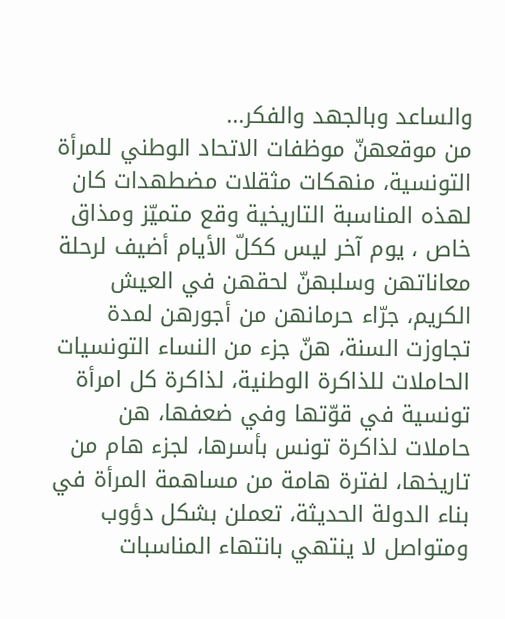والساعد وبالجهد والفكر...
من موقعهنّ موظفات الاتحاد الوطني للمرأة التونسية، منهكات مثقلات مضطهدات كان لهذه المناسبة التاريخية وقع متميّز ومذاق خاص ، يوم آخر ليس ككلّ الأيام أضيف لرحلة معاناتهن وسلبهنّ لحقهن في العيش الكريم، جرّاء حرمانهن من أجورهن لمدة تجاوزت السنة، هنّ جزء من النساء التونسيات الحاملات للذاكرة الوطنية، لذاكرة كل امرأة تونسية في قوّتها وفي ضعفها، هن حاملات لذاكرة تونس بأسرها، لجزء هام من تاريخها، لفترة هامة من مساهمة المرأة في بناء الدولة الحديثة، تعملن بشكل دؤوب ومتواصل لا ينتهي بانتهاء المناسبات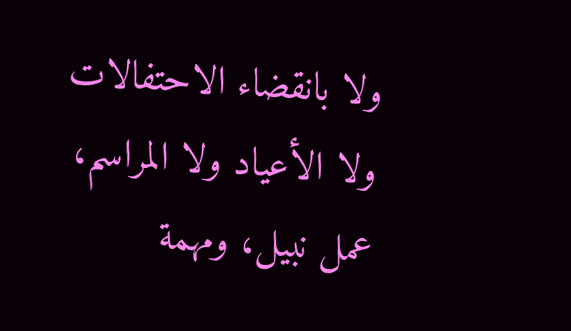ولا بانقضاء الاحتفالات ولا الأعياد ولا المراسم، عمل نبيل، ومهمة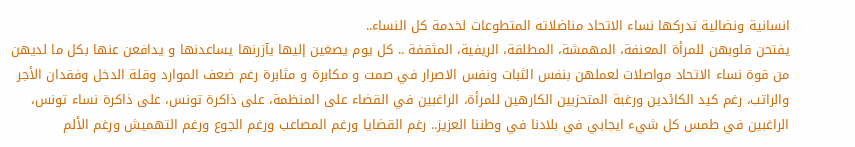انسانية ونضالية تدركها نساء الاتحاد مناضلاته المتطوعات لخدمة كل النساء..
يفتحن قلوبهن للمرأة المعنفة، المهمشة، المطلقة، الريفية، المثقفة .. كل يوم يصغين إليها يآزرنها يساعدنها و يدافعن عنها بكل ما لديهن من قوة نساء الاتحاد مواصلات لعملهن بنفس الثبات ونفس الاصرار في صمت و مكابرة و مثابرة رغم ضعف الموارد وقلة الدخل وفقدان الأجر والراتب، رغم كيد الكائدين ورغبة المتحزبين الكارهين للمرأة، الراغبين في القضاء على المنظمة، على ذاكرة تونس، على ذاكرة نساء تونس، الراغبين في طمس كل شيء ايجابي في بلادنا في وطننا العزيز.. رغم القضايا ورغم المصاعب ورغم الجوع ورغم التهميش ورغم الألم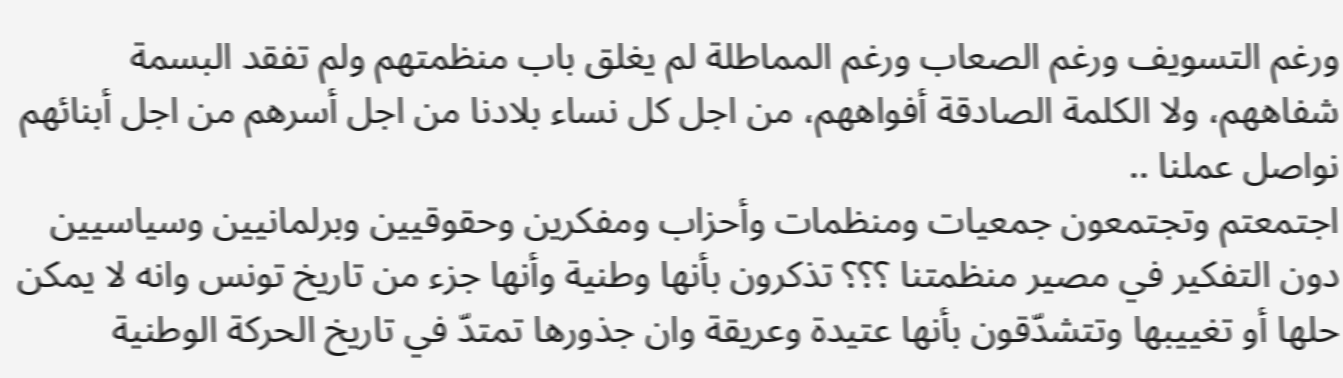ورغم التسويف ورغم الصعاب ورغم المماطلة لم يغلق باب منظمتهم ولم تفقد البسمة شفاههم، ولا الكلمة الصادقة أفواههم، من اجل كل نساء بلادنا من اجل أسرهم من اجل أبنائهم نواصل عملنا ..
اجتمعتم وتجتمعون جمعيات ومنظمات وأحزاب ومفكرين وحقوقيين وبرلمانيين وسياسيين دون التفكير في مصير منظمتنا ؟؟؟ تذكرون بأنها وطنية وأنها جزء من تاريخ تونس وانه لا يمكن حلها أو تغييبها وتتشدّقون بأنها عتيدة وعريقة وان جذورها تمتدّ في تاريخ الحركة الوطنية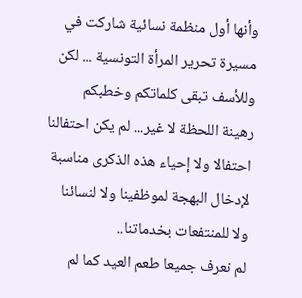وأنها أول منظمة نسائية شاركت في مسيرة تحرير المرأة التونسية ... لكن وللأسف تبقى كلماتكم وخطبكم رهينة اللحظة لا غير... لم يكن احتفالنا احتفالا ولا إحياء هذه الذكرى مناسبة لإدخال البهجة لموظفينا ولا لنسائنا ولا للمنتفعات بخدماتنا..
لم نعرف جميعا طعم العيد كما لم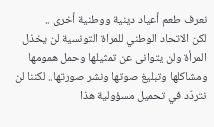نعرف طعم أعياد دينية ووطنية أخرى ..
لكن الاتحاد الوطني للمراة التونسية لن يخذل المرأة ولن يتوانى عن تمثيلها وحمل همومها ومشاكلها وتبليغ صوتها ونشر صورتها.. لكننا لن نتردّد في تحميل مسؤولية هذا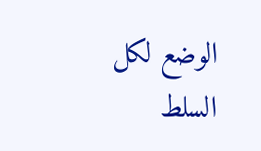الوضع لكل السلط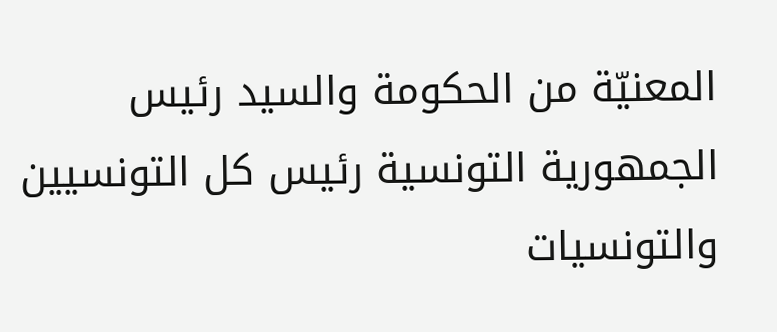المعنيّة من الحكومة والسيد رئيس الجمهورية التونسية رئيس كل التونسيين والتونسيات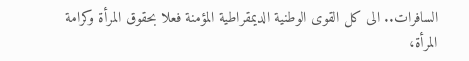السافرات.. الى كل القوى الوطنية الديمقراطية المؤمنة فعلا بحقوق المرأة وكرامة المرأة،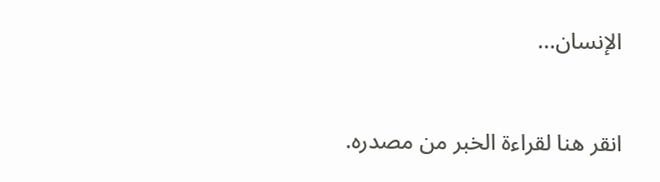الإنسان...


انقر هنا لقراءة الخبر من مصدره.